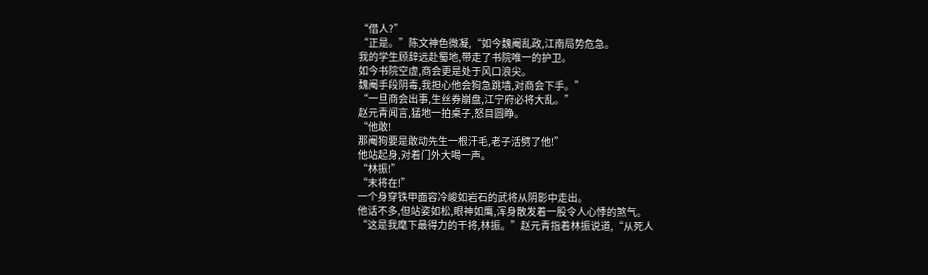“借人?”
“正是。”陈文神色微凝,“如今魏阉乱政,江南局势危急。
我的学生顾辞远赴蜀地,带走了书院唯一的护卫。
如今书院空虚,商会更是处于风口浪尖。
魏阉手段阴毒,我担心他会狗急跳墙,对商会下手。”
“一旦商会出事,生丝券崩盘,江宁府必将大乱。”
赵元青闻言,猛地一拍桌子,怒目圆睁。
“他敢!
那阉狗要是敢动先生一根汗毛,老子活劈了他!”
他站起身,对着门外大喝一声。
“林振!”
“末将在!”
一个身穿铁甲面容冷峻如岩石的武将从阴影中走出。
他话不多,但站姿如松,眼神如鹰,浑身散发着一股令人心悸的煞气。
“这是我麾下最得力的干将,林振。”赵元青指着林振说道,“从死人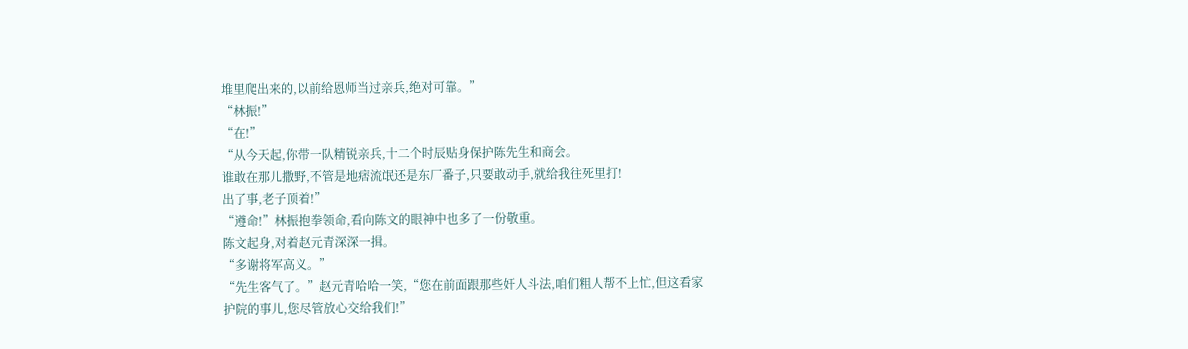堆里爬出来的,以前给恩师当过亲兵,绝对可靠。”
“林振!”
“在!”
“从今天起,你带一队精锐亲兵,十二个时辰贴身保护陈先生和商会。
谁敢在那儿撒野,不管是地痞流氓还是东厂番子,只要敢动手,就给我往死里打!
出了事,老子顶着!”
“遵命!”林振抱拳领命,看向陈文的眼神中也多了一份敬重。
陈文起身,对着赵元青深深一揖。
“多谢将军高义。”
“先生客气了。”赵元青哈哈一笑,“您在前面跟那些奸人斗法,咱们粗人帮不上忙,但这看家护院的事儿,您尽管放心交给我们!”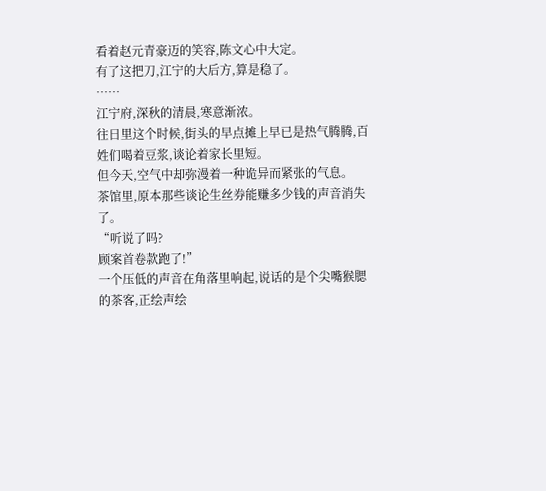看着赵元青豪迈的笑容,陈文心中大定。
有了这把刀,江宁的大后方,算是稳了。
……
江宁府,深秋的清晨,寒意渐浓。
往日里这个时候,街头的早点摊上早已是热气腾腾,百姓们喝着豆浆,谈论着家长里短。
但今天,空气中却弥漫着一种诡异而紧张的气息。
茶馆里,原本那些谈论生丝券能赚多少钱的声音消失了。
“听说了吗?
顾案首卷款跑了!”
一个压低的声音在角落里响起,说话的是个尖嘴猴腮的茶客,正绘声绘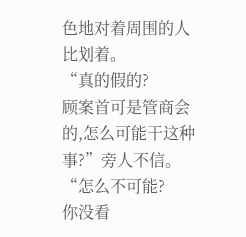色地对着周围的人比划着。
“真的假的?
顾案首可是管商会的,怎么可能干这种事?”旁人不信。
“怎么不可能?
你没看